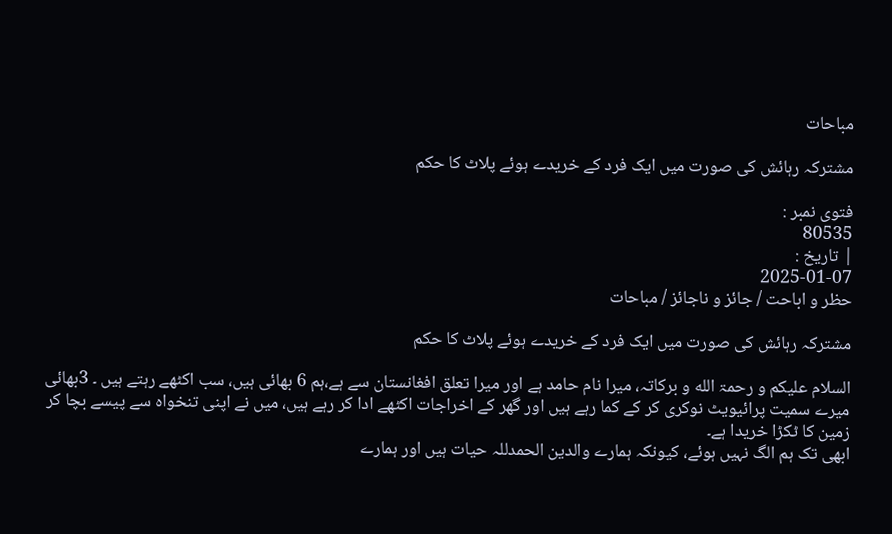مباحات

مشترکہ رہائش کی صورت میں ایک فرد کے خریدے ہوئے پلاٹ کا حکم

فتوی نمبر :
80535
| تاریخ :
2025-01-07
حظر و اباحت / جائز و ناجائز / مباحات

مشترکہ رہائش کی صورت میں ایک فرد کے خریدے ہوئے پلاٹ کا حکم

السلام علیکم و رحمۃ الله و برکاتہ، میرا نام حامد ہے اور میرا تعلق افغانستان سے ہے،ہم 6 بھائی ہیں، سب اکٹھے رہتے ہیں ۔ 3بھائی میرے سمیت پرائیویٹ نوکری کر کے کما رہے ہیں اور گھر کے اخراجات اکٹھے ادا کر رہے ہیں، میں نے اپنی تنخواہ سے پیسے بچا کر زمین کا ٹکڑا خریدا ہے۔
ابھی تک ہم الگ نہیں ہوئے، کیونکہ ہمارے والدین الحمدللہ حیات ہیں اور ہمارے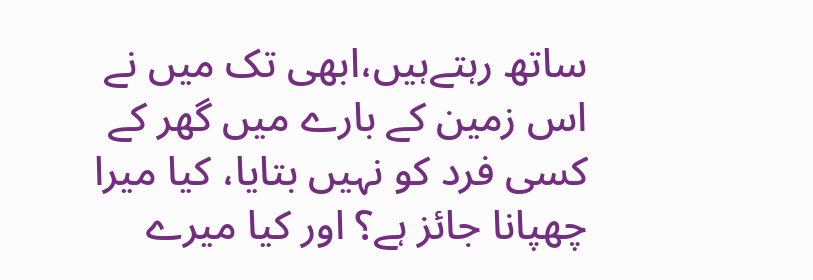ساتھ رہتےہیں،ابھی تک میں نے اس زمین کے بارے میں گھر کے کسی فرد کو نہیں بتایا، کیا میرا چھپانا جائز ہے؟ اور کیا میرے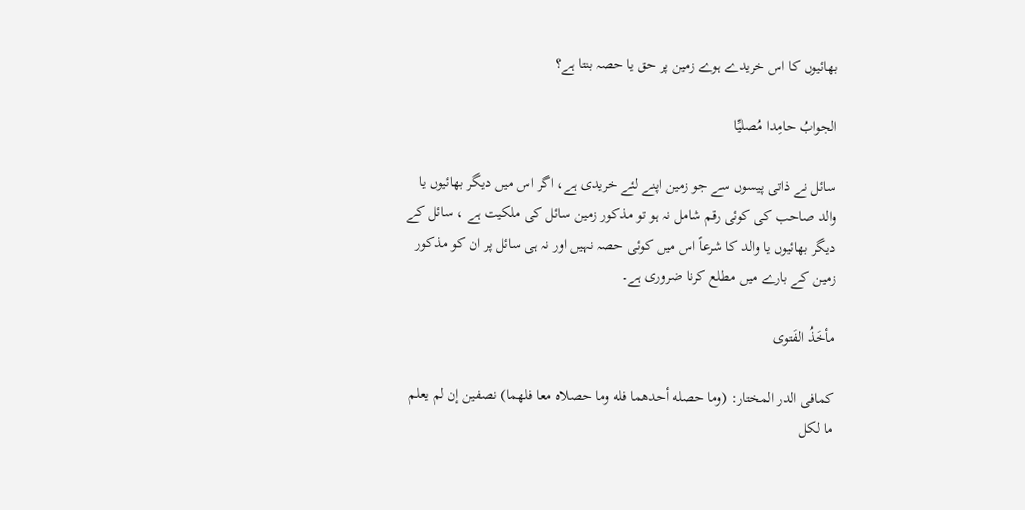بھائیوں کا اس خریدے ہوے زمین پر حق یا حصہ بنتا ہے؟

الجوابُ حامِدا مُصلیِّا

سائل نے ذاتی پیسوں سے جو زمین اپنے لئے خریدی ہے، اگر اس میں دیگر بھائیوں یا والد صاحب کی کوئی رقم شامل نہ ہو تو مذکور زمین سائل کی ملکیت ہے ، سائل کے دیگر بھائیوں یا والد کا شرعاً اس میں کوئی حصہ نہیں اور نہ ہی سائل پر ان کو مذکور زمین کے بارے میں مطلع کرنا ضروری ہے۔

مأخَذُ الفَتوی

کمافی الدر المختار: (وما حصله أحدهما فله وما حصلاه معا فلهما) نصفين إن لم يعلم ما لكل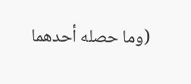(وما حصله أحدهما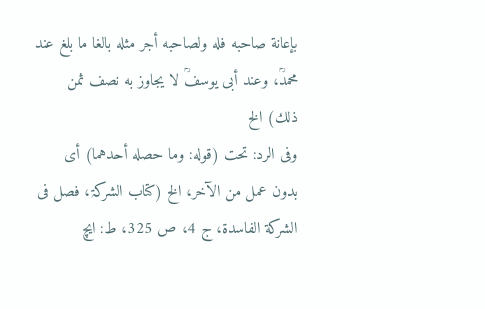بإعانة صاحبه فله ولصاحبه أجر مثله بالغا ما بلغ عند محمدؒ، وعند أبی يوسفؒ لا يجاوز به نصف ثمن ذلك) الخ
وفی الرد: تحت (قوله: وما حصله أحدهما) أی بدون عمل من الآخر، الخ (کتاب الشرکۃ، ‌‌فصل فی الشركة الفاسدة، ج 4، ص 325، ط: ایچ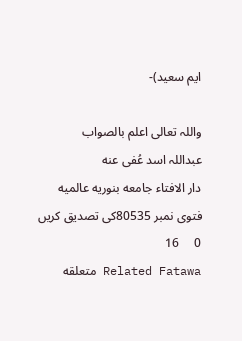ایم سعید)-

واللہ تعالی اعلم بالصواب
عبداللہ اسد عُفی عنه
دار الافتاء جامعه بنوریه عالمیه
فتوی نمبر 80535کی تصدیق کریں
0     16
Related Fatawa متعلقه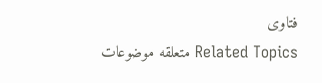فتاوی
Related Topics متعلقه موضوعات